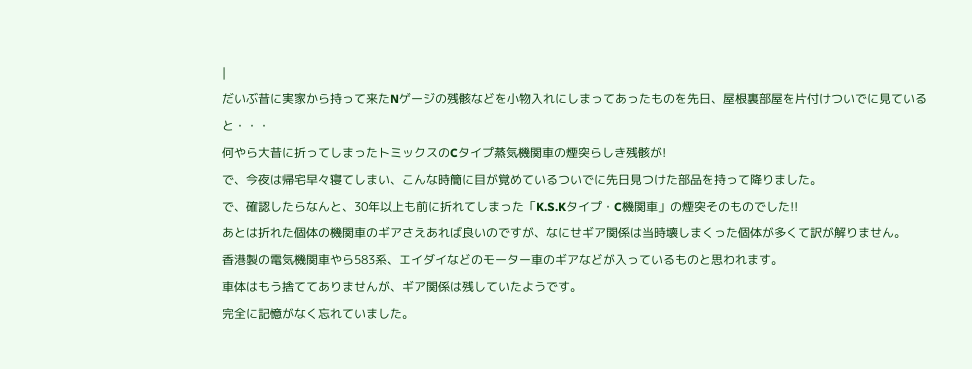|
だいぶ昔に実家から持って来たNゲージの残骸などを小物入れにしまってあったものを先日、屋根裏部屋を片付けついでに見ていると・・・
何やら大昔に折ってしまったトミックスのCタイプ蒸気機関車の煙突らしき残骸が!
で、今夜は帰宅早々寝てしまい、こんな時簡に目が覚めているついでに先日見つけた部品を持って降りました。
で、確認したらなんと、30年以上も前に折れてしまった「K.S.Kタイプ・C機関車」の煙突そのものでした!!
あとは折れた個体の機関車のギアさえあれば良いのですが、なにせギア関係は当時壊しまくった個体が多くて訳が解りません。
香港製の電気機関車やら583系、エイダイなどのモーター車のギアなどが入っているものと思われます。
車体はもう捨ててありませんが、ギア関係は残していたようです。
完全に記憶がなく忘れていました。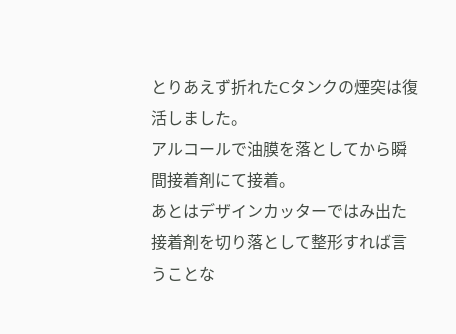とりあえず折れたCタンクの煙突は復活しました。
アルコールで油膜を落としてから瞬間接着剤にて接着。
あとはデザインカッターではみ出た接着剤を切り落として整形すれば言うことな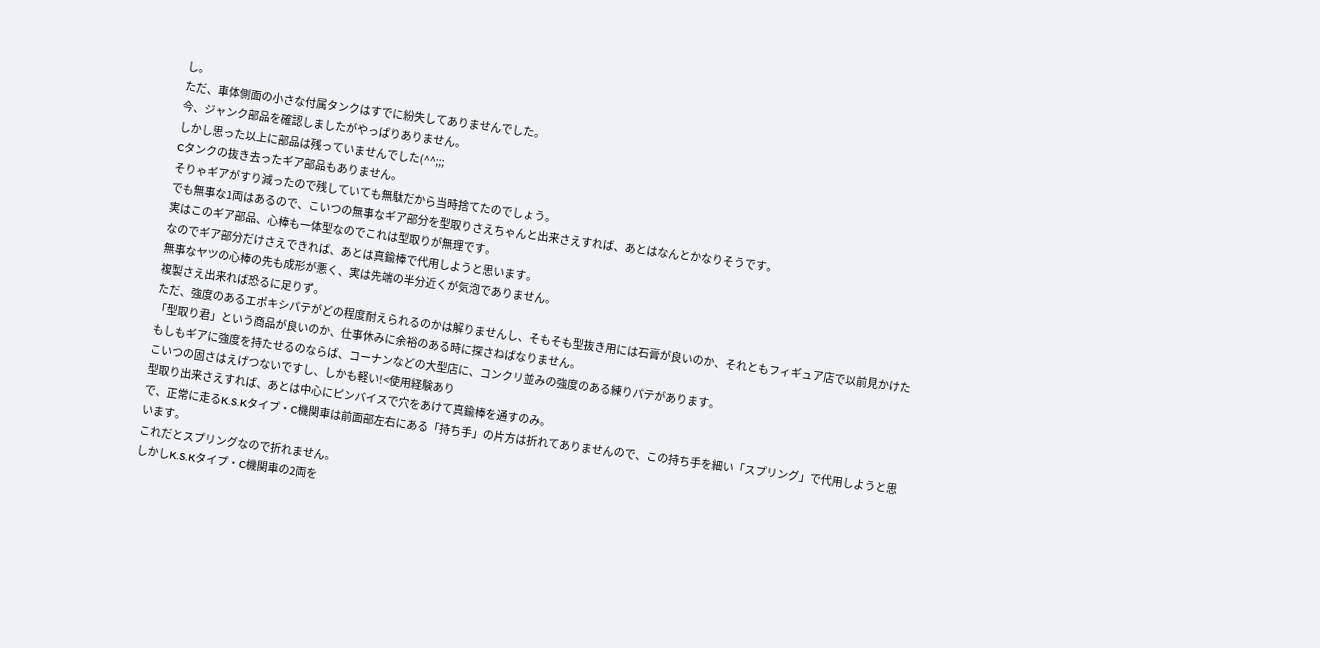し。
ただ、車体側面の小さな付属タンクはすでに紛失してありませんでした。
今、ジャンク部品を確認しましたがやっぱりありません。
しかし思った以上に部品は残っていませんでした(^^;;;
Cタンクの抜き去ったギア部品もありません。
そりゃギアがすり減ったので残していても無駄だから当時捨てたのでしょう。
でも無事な1両はあるので、こいつの無事なギア部分を型取りさえちゃんと出来さえすれば、あとはなんとかなりそうです。
実はこのギア部品、心棒も一体型なのでこれは型取りが無理です。
なのでギア部分だけさえできれば、あとは真鍮棒で代用しようと思います。
無事なヤツの心棒の先も成形が悪く、実は先端の半分近くが気泡でありません。
複製さえ出来れば恐るに足りず。
ただ、強度のあるエポキシパテがどの程度耐えられるのかは解りませんし、そもそも型抜き用には石膏が良いのか、それともフィギュア店で以前見かけた「型取り君」という商品が良いのか、仕事休みに余裕のある時に探さねばなりません。
もしもギアに強度を持たせるのならば、コーナンなどの大型店に、コンクリ並みの強度のある練りパテがあります。
こいつの固さはえげつないですし、しかも軽い!<使用経験あり
型取り出来さえすれば、あとは中心にピンバイスで穴をあけて真鍮棒を通すのみ。
で、正常に走るK.S.Kタイプ・C機関車は前面部左右にある「持ち手」の片方は折れてありませんので、この持ち手を細い「スプリング」で代用しようと思います。
これだとスプリングなので折れません。
しかしK.S.Kタイプ・C機関車の2両を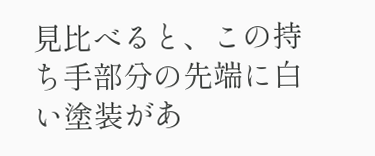見比べると、この持ち手部分の先端に白い塗装があ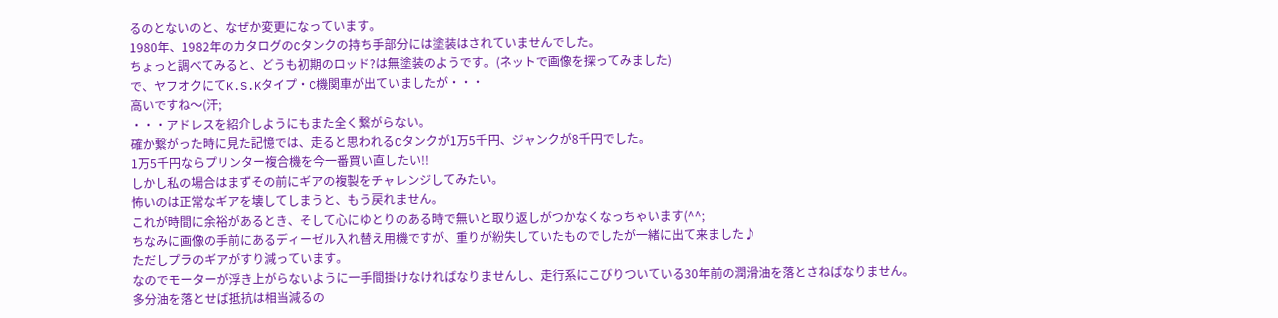るのとないのと、なぜか変更になっています。
1980年、1982年のカタログのCタンクの持ち手部分には塗装はされていませんでした。
ちょっと調べてみると、どうも初期のロッド?は無塗装のようです。(ネットで画像を探ってみました)
で、ヤフオクにてK.S.Kタイプ・C機関車が出ていましたが・・・
高いですね〜(汗;
・・・アドレスを紹介しようにもまた全く繋がらない。
確か繋がった時に見た記憶では、走ると思われるCタンクが1万5千円、ジャンクが8千円でした。
1万5千円ならプリンター複合機を今一番買い直したい!!
しかし私の場合はまずその前にギアの複製をチャレンジしてみたい。
怖いのは正常なギアを壊してしまうと、もう戻れません。
これが時間に余裕があるとき、そして心にゆとりのある時で無いと取り返しがつかなくなっちゃいます(^^;
ちなみに画像の手前にあるディーゼル入れ替え用機ですが、重りが紛失していたものでしたが一緒に出て来ました♪
ただしプラのギアがすり減っています。
なのでモーターが浮き上がらないように一手間掛けなければなりませんし、走行系にこびりついている30年前の潤滑油を落とさねばなりません。
多分油を落とせば抵抗は相当減るの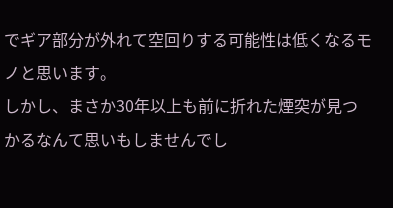でギア部分が外れて空回りする可能性は低くなるモノと思います。
しかし、まさか30年以上も前に折れた煙突が見つかるなんて思いもしませんでし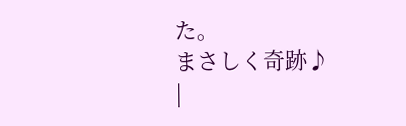た。
まさしく奇跡♪
|